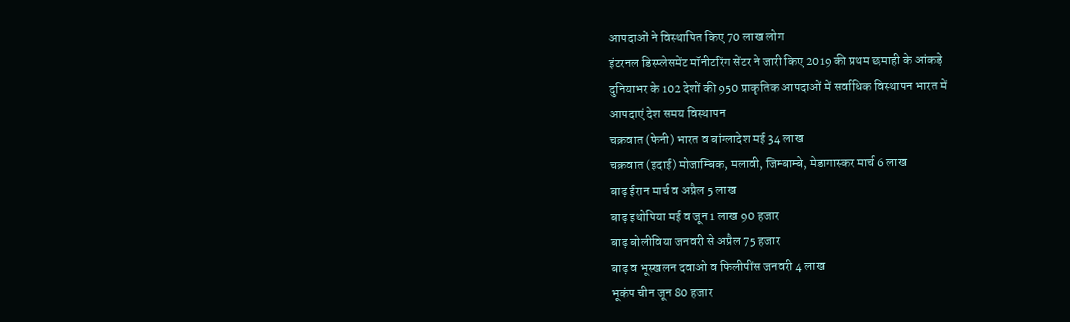आपदाओं ने विस्थापित किए 70 लाख लोग
इंटरनल डिस्प्लेसमेंट मॉनीटरिंग सेंटर ने जारी किए 2019 की प्रथम छमाही के आंकड़े
दुनियाभर के 102 देशों की 950 प्राकृतिक आपदाओं में सर्वाधिक विस्थापन भारत में
आपदाएं देश समय विस्थापन
चक्रवात (फेनी) भारत व बांग्लादेश मई 34 लाख
चक्रवात (इदाई) मोजाम्बिक, मलावी, जिम्बाम्बे, मेडागास्कर मार्च 6 लाख
बाढ़ ईरान मार्च व अप्रैल 5 लाख
बाढ़ इथोपिया मई व जून 1 लाख 90 हजार
बाढ़ बोलीविया जनवरी से अप्रैल 75 हजार
बाढ़ व भूस्खलन दवाओ व फिलीपींस जनवरी 4 लाख
भूकंप चीन जून 80 हजार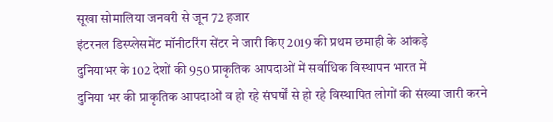सूखा सोमालिया जनवरी से जून 72 हजार
इंटरनल डिस्प्लेसमेंट मॉनीटरिंग सेंटर ने जारी किए 2019 की प्रथम छमाही के आंकड़े
दुनियाभर के 102 देशों की 950 प्राकृतिक आपदाओं में सर्वाधिक विस्थापन भारत में
दुनिया भर की प्राकृतिक आपदाओं व हो रहे संघर्षों से हो रहे विस्थापित लोगों की संख्या जारी करने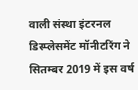वाली संस्था इंटरनल डिस्प्लेसमेंट मॉनीटरिंग ने सितम्बर 2019 में इस वर्ष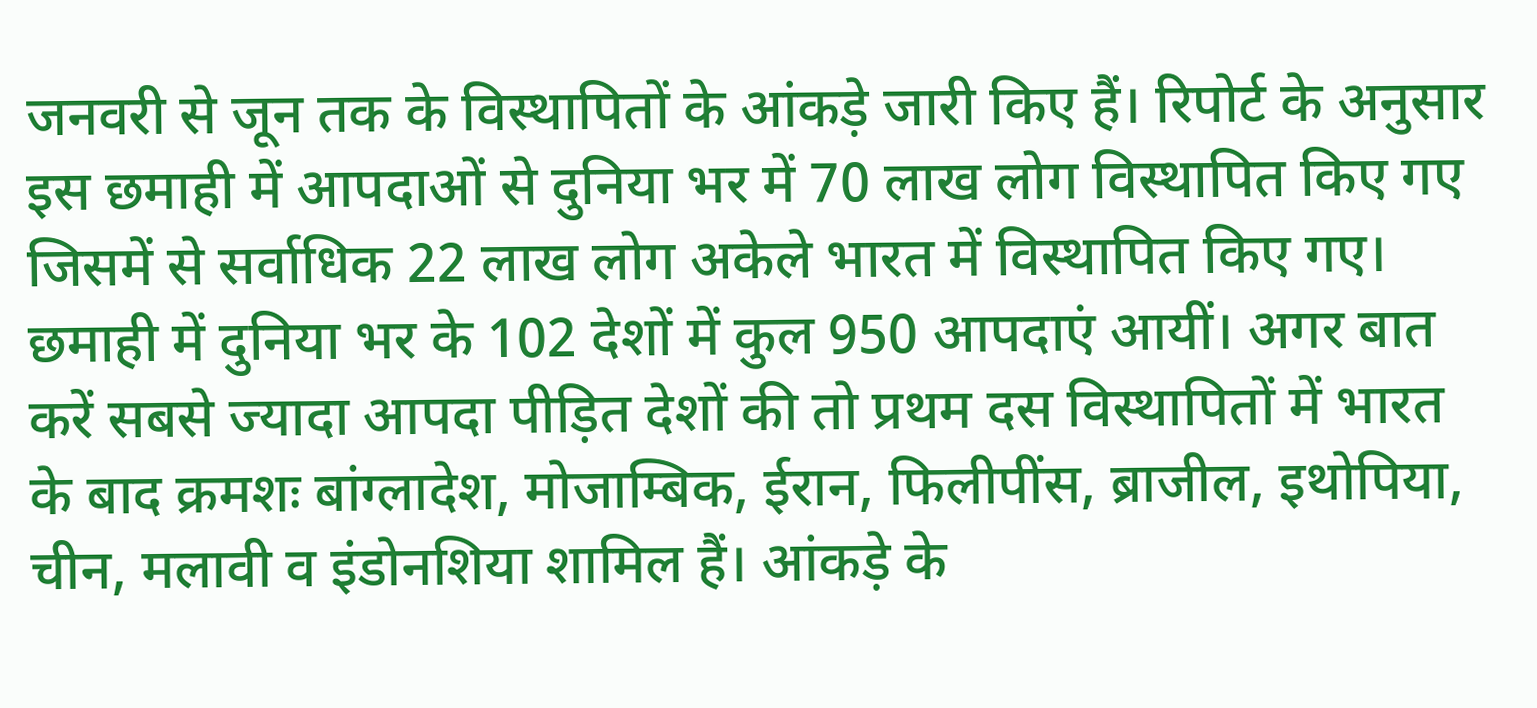जनवरी से जून तक के विस्थापितों के आंकड़े जारी किए हैं। रिपोर्ट के अनुसार इस छमाही में आपदाओं से दुनिया भर में 70 लाख लोग विस्थापित किए गए जिसमें से सर्वाधिक 22 लाख लोग अकेले भारत में विस्थापित किए गए। छमाही में दुनिया भर के 102 देशों में कुल 950 आपदाएं आयीं। अगर बात करें सबसे ज्यादा आपदा पीड़ित देशों की तो प्रथम दस विस्थापितों में भारत के बाद क्रमशः बांग्लादेश, मोजाम्बिक, ईरान, फिलीपींस, ब्राजील, इथोपिया, चीन, मलावी व इंडोनशिया शामिल हैं। आंकड़े के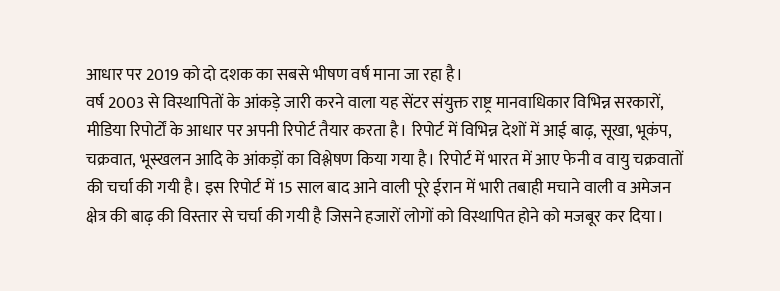आधार पर 2019 को दो दशक का सबसे भीषण वर्ष माना जा रहा है।
वर्ष 2003 से विस्थापितों के आंकड़े जारी करने वाला यह सेंटर संयुक्त राष्ट्र मानवाधिकार विभिन्न सरकारों, मीडिया रिपोर्टों के आधार पर अपनी रिपोर्ट तैयार करता है। रिपोर्ट में विभिन्न देशों में आई बाढ़, सूखा, भूकंप, चक्रवात, भूस्खलन आदि के आंकड़ों का विश्लेषण किया गया है। रिपोर्ट में भारत में आए फेनी व वायु चक्रवातों की चर्चा की गयी है। इस रिपोर्ट में 15 साल बाद आने वाली पूरे ईरान में भारी तबाही मचाने वाली व अमेजन क्षेत्र की बाढ़ की विस्तार से चर्चा की गयी है जिसने हजारों लोगों को विस्थापित होने को मजबूर कर दिया।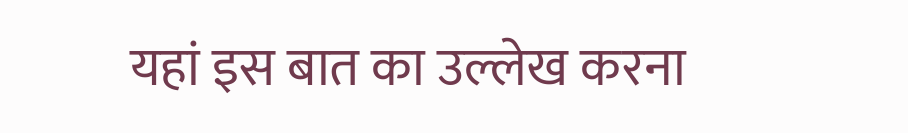यहां इस बात का उल्लेख करना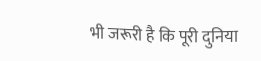भी जरूरी है कि पूरी दुनिया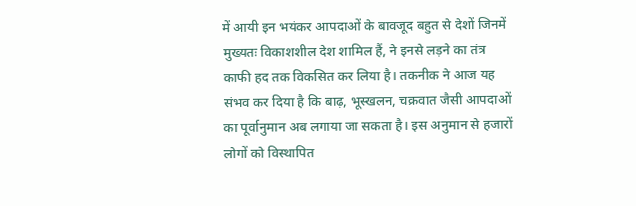में आयी इन भयंकर आपदाओं के बावजूद बहुत से देशों जिनमें मुख्यतः विकाशशील देश शामिल हैं, ने इनसे लड़ने का तंत्र काफी हद तक विकसित कर लिया है। तकनीक ने आज यह संभव कर दिया है कि बाढ़, भूस्खलन, चक्रवात जैसी आपदाओं का पूर्वानुमान अब लगाया जा सकता है। इस अनुमान से हजारों लोगों को विस्थापित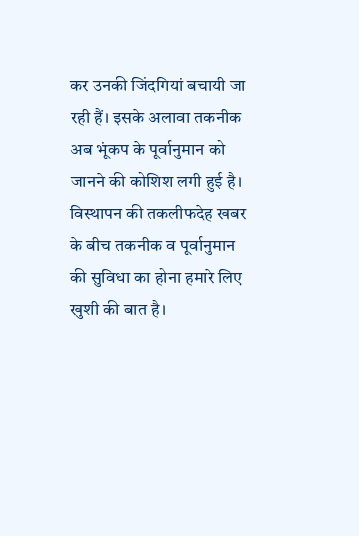कर उनकी जिंदगियां बचायी जा रही हैं। इसके अलावा तकनीक अब भूंकप के पूर्वानुमान को जानने की कोशिश लगी हुई है। विस्थापन की तकलीफदेह खबर के बीच तकनीक व पूर्वानुमान की सुविधा का होना हमारे लिए खुशी की बात है।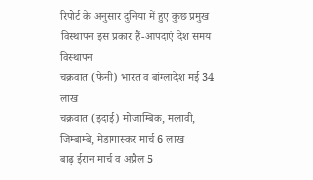रिपोर्ट के अनुसार दुनिया में हुए कुछ प्रमुख विस्थापन इस प्रकार हैं-आपदाएं देश समय विस्थापन
चक्रवात (फेनी) भारत व बांग्लादेश मई 34 लाख
चक्रवात (इदाई) मोजाम्बिक, मलावी, जिम्बाम्बे, मेडागास्कर मार्च 6 लाख
बाढ़ ईरान मार्च व अप्रैल 5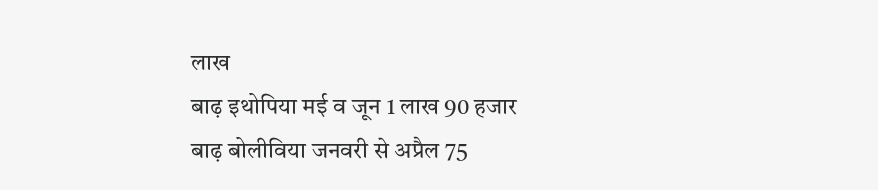लाख
बाढ़ इथोपिया मई व जून 1 लाख 90 हजार
बाढ़ बोलीविया जनवरी से अप्रैल 75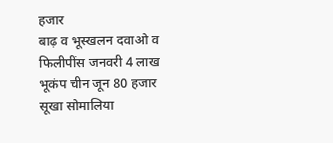हजार
बाढ़ व भूस्खलन दवाओ व फिलीपींस जनवरी 4 लाख
भूकंप चीन जून 80 हजार
सूखा सोमालिया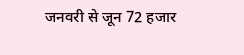जनवरी से जून 72 हजार